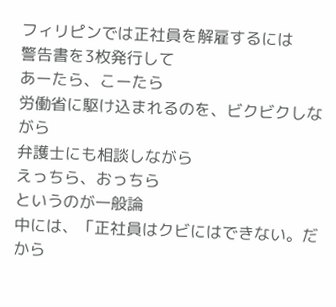フィリピンでは正社員を解雇するには
警告書を3枚発行して
あーたら、こーたら
労働省に駆け込まれるのを、ビクビクしながら
弁護士にも相談しながら
えっちら、おっちら
というのが一般論
中には、「正社員はクビにはできない。だから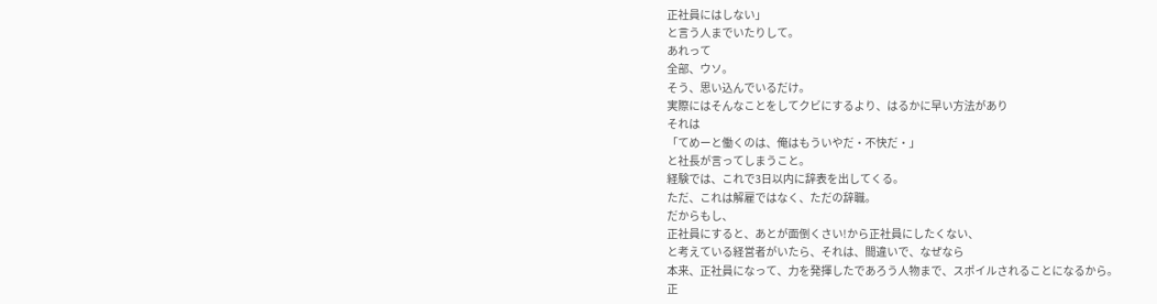正社員にはしない」
と言う人までいたりして。
あれって
全部、ウソ。
そう、思い込んでいるだけ。
実際にはそんなことをしてクビにするより、はるかに早い方法があり
それは
「てめーと働くのは、俺はもういやだ・不快だ・」
と社長が言ってしまうこと。
経験では、これで3日以内に辞表を出してくる。
ただ、これは解雇ではなく、ただの辞職。
だからもし、
正社員にすると、あとが面倒くさい!から正社員にしたくない、
と考えている経営者がいたら、それは、間違いで、なぜなら
本来、正社員になって、力を発揮したであろう人物まで、スポイルされることになるから。
正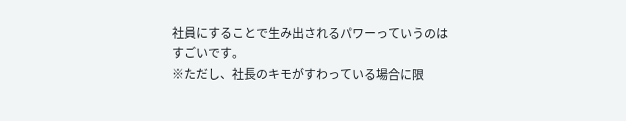社員にすることで生み出されるパワーっていうのはすごいです。
※ただし、社長のキモがすわっている場合に限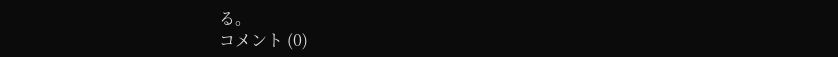る。
コメント (0)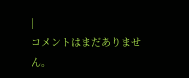|
コメントはまだありません。